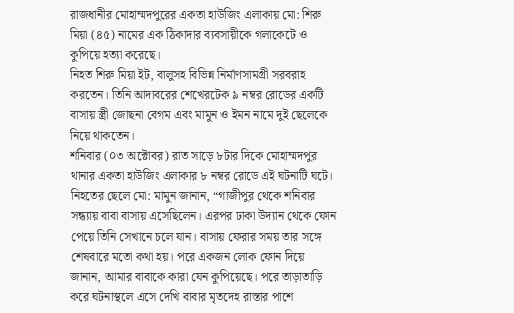রাজধানীর মোহাম্মদপুরের একতা হাউজিং এলাকায় মো: শিরু মিয়া (৪৫) নামের এক ঠিকাদার ব্যবসায়ীকে গলাকেটে ও কুপিয়ে হত্যা করেছে।
নিহত শিরু মিয়া ইট, বালুসহ বিভিন্ন নির্মাণসামগ্রী সরবরাহ করতেন। তিনি আদাবরের শেখেরটেক ৯ নম্বর রোডের একটি বাসায় স্ত্রী জোছনা বেগম এবং মামুন ও ইমন নামে দুই ছেলেকে নিয়ে থাকতেন।
শনিবার (০৩ অক্টোবর) রাত সাড়ে ৮টার দিকে মোহাম্মদপুর থানার একতা হাউজিং এলাকার ৮ নম্বর রোডে এই ঘটনাটি ঘটে।
নিহতের ছেলে মো: মামুন জানান, “গাজীপুর থেকে শনিবার সন্ধ্যায় বাবা বাসায় এসেছিলেন। এরপর ঢাকা উদ্যান থেকে ফোন পেয়ে তিনি সেখানে চলে যান। বাসায় ফেরার সময় তার সঙ্গে শেষবারে মতো কথা হয়। পরে একজন লোক ফোন দিয়ে জানান, আমার বাবাকে কারা যেন কুপিয়েছে। পরে তাড়াতাড়ি করে ঘটনাস্থলে এসে দেখি বাবার মৃতদেহ রাস্তার পাশে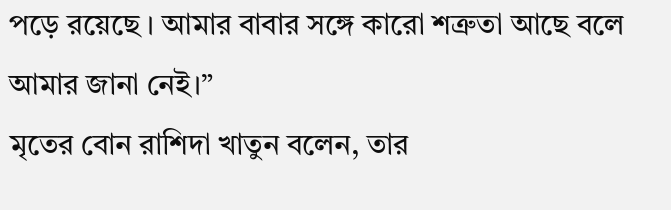পড়ে রয়েছে । আমার বাবার সঙ্গে কারো শত্রুতা আছে বলে আমার জানা নেই।”
মৃতের বোন রাশিদা খাতুন বলেন, তার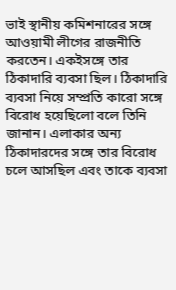ভাই স্থানীয় কমিশনারের সঙ্গে আওয়ামী লীগের রাজনীতি করতেন। একইসঙ্গে তার ঠিকাদারি ব্যবসা ছিল। ঠিকাদারি ব্যবসা নিয়ে সম্প্রতি কারো সঙ্গে বিরোধ হয়েছিলো বলে তিনি জানান। এলাকার অন্য ঠিকাদারদের সঙ্গে তার বিরোধ চলে আসছিল এবং তাকে ব্যবসা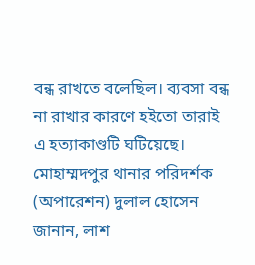বন্ধ রাখতে বলেছিল। ব্যবসা বন্ধ না রাখার কারণে হইতো তারাই এ হত্যাকাণ্ডটি ঘটিয়েছে।
মোহাম্মদপুর থানার পরিদর্শক (অপারেশন) দুলাল হোসেন জানান, লাশ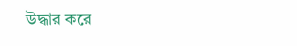উদ্ধার করে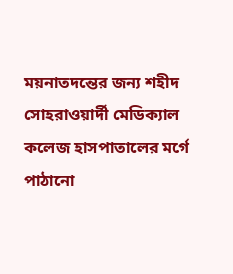ময়নাতদন্তের জন্য শহীদ সোহরাওয়ার্দী মেডিক্যাল কলেজ হাসপাতালের মর্গে পাঠানো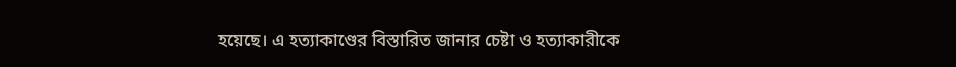হয়েছে। এ হত্যাকাণ্ডের বিস্তারিত জানার চেষ্টা ও হত্যাকারীকে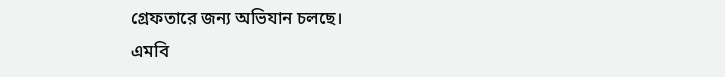গ্রেফতারে জন্য অভিযান চলছে।
এমবি